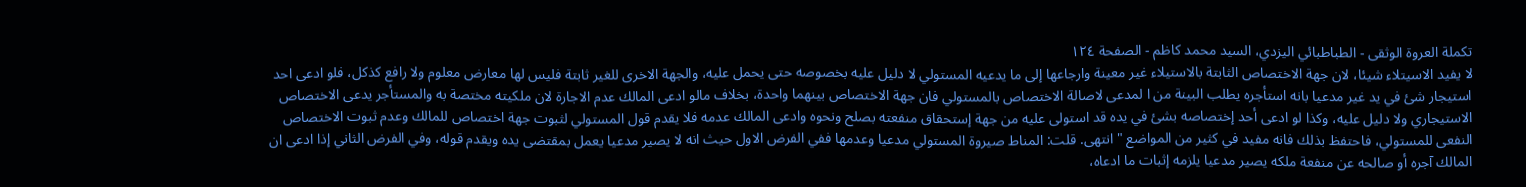تكملة العروة الوثقى - الطباطبائي اليزدي، السيد محمد كاظم - الصفحة ١٢٤
لا يفيد الاسيتلاء شيئا، لان جهة الاختصاص الثابتة بالاستيلاء غير معينة وارجاعها إلى ما يدعيه المستولي لا دليل عليه بخصوصه حتى يحمل عليه، والجهة الاخرى للغير ثابتة فليس لها معارض معلوم ولا رافع كذكل، فلو ادعى احد استيجار شئ في يد غير مدعيا بانه استأجره يطلب البينة من ا لمدعى لاصالة الاختصاص بالمستولي فان جهة الاختصاص بينهما واحدة، بخلاف مالو ادعى المالك عدم الاجارة لان ملكيته مختصة به والمستأجر يدعى الاختصاص الاستيجاري ولا دليل عليه، وكذا لو ادعى أحد إختصاصه بشئ في يده قد استولى عليه من جهة إستحقاق منفعته بصلح ونحوه وادعى المالك عدمه فلا يقدم قول المستولي لثبوت جهة اختصاص للمالك وعدم ثبوت الاختصاص النفعى للمستولي، فاحتفظ بذلك فانه مفيد في كثير من المواضع " انتهى. قلت: المناط صيروة المستولي مدعيا وعدمها ففي الفرض الاول حيث انه لا يصير مدعيا يعمل بمقتضى يده ويقدم قوله، وفي الفرض الثاني إذا ادعى ان المالك آجره أو صالحه عن منفعة ملكه يصير مدعيا يلزمه إثبات ما ادعاه،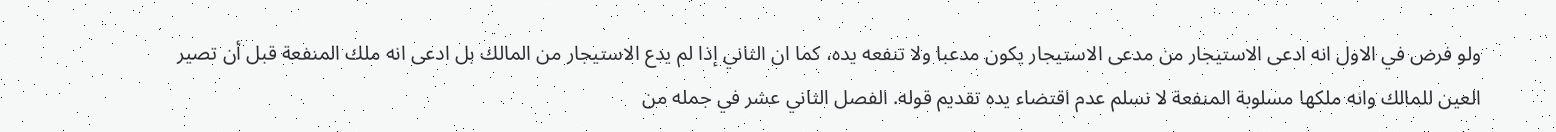ولو فرض في الاول انه ادعى الاستيجار من مدعى الاستيجار يكون مدعبا ولا تنفعه يده، كما ان الثاني إذا لم يدع الاستيجار من المالك بل ادعى انه ملك المنفعة قبل أن تصير العين للمالك وانه ملكها مسلوبة المنفعة لا نسلم عدم اقتضاء يده تقديم قوله. الفصل الثاني عشر في جمله من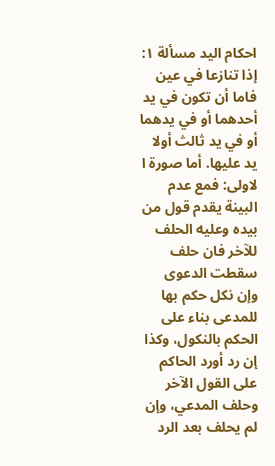احكام اليد مسألة ١: إذا تنازعا في عين فاما أن تكون في يد أحدهما أو في يدهما أو في يد ثالث أولا يد عليها. أما صورة ا لاولى: فمع عدم البينة يقدم قول من بيده وعليه الحلف للآخر فان حلف سقطت الدعوى وإن نكل حكم بها للمدعى بناء على الحكم بالنكول، وكذا إن رد أورد الحاكم على القول الآخر وحلف المدعي، وإن لم يحلف بعد الرد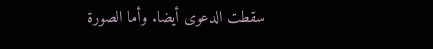سقطت الدعوى أيضا. وأما الصورة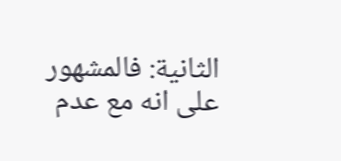الثانية: فالمشهور على انه مع عدم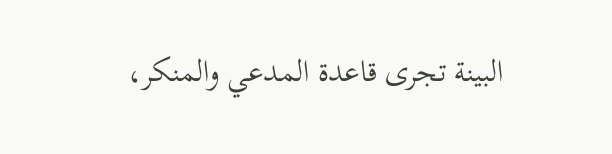البينة تجرى قاعدة المدعي والمنكر،